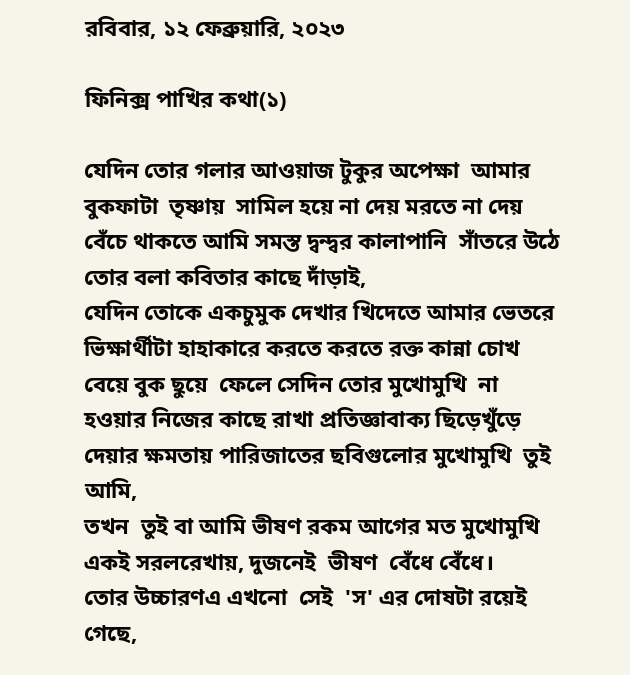রবিবার, ১২ ফেব্রুয়ারি, ২০২৩

ফিনিক্স পাখির কথা(১)

যেদিন তোর গলার আওয়াজ টুকুর অপেক্ষা  আমার বুকফাটা  তৃষ্ণায়  সামিল হয়ে না দেয় মরতে না দেয় বেঁচে থাকতে আমি সমস্ত দ্বন্দ্বর কালাপানি  সাঁতরে উঠে
তোর বলা কবিতার কাছে দাঁড়াই,
যেদিন তোকে একচুমুক দেখার খিদেতে আমার ভেতরে ভিক্ষার্থীটা হাহাকারে করতে করতে রক্ত কান্না চোখ বেয়ে বুক ছুয়ে  ফেলে সেদিন তোর মুখোমুখি  না হওয়ার নিজের কাছে রাখা প্রতিজ্ঞাবাক্য ছিড়েখুঁড়ে দেয়ার ক্ষমতায় পারিজাতের ছবিগুলোর মুখোমুখি  তুই আমি,
তখন  তুই বা আমি ভীষণ রকম আগের মত মুখোমুখি একই সরলরেখায়, দুজনেই  ভীষণ  বেঁধে বেঁধে।
তোর উচ্চারণএ এখনো  সেই  'স' এর দোষটা রয়েই গেছে,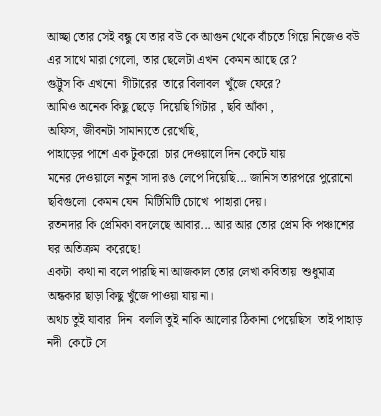আচ্ছা তোর সেই বন্ধু যে তার বউ কে আগুন থেকে বাঁচতে গিয়ে নিজেও বউ এর সাথে মারা গেলো, তার ছেলেটা এখন  কেমন আছে রে?
গুট্টুস কি এখনো  গীটারের  তারে বিলাবল  খুঁজে ফেরে?
আমিও অনেক কিছু ছেড়ে  দিয়েছি গিটার , ছবি আঁকা ,
অফিস, জীবনটা সামান্যতে রেখেছি,
পাহাড়ের পাশে এক টুকরো  চার দেওয়ালে দিন কেটে যায়
মনের দেওয়ালে নতুন সাদা রঙ লেপে দিয়েছি... জানিস তারপরে পুরোনো  ছবিগুলো  কেমন যেন  মিটিমিটি চোখে  পাহারা দেয়।
রতনদার কি প্রেমিকা বদলেছে আবার... আর আর তোর প্রেম কি পঞ্চাশের ঘর অতিক্রম  করেছে!
একটা  কথা না বলে পারছি না আজকাল তোর লেখা কবিতায়  শুধুমাত্র অন্ধকার ছাড়া কিছু খুঁজে পাওয়া যায় না।
অথচ তুই যাবার  দিন  বললি তুই নাকি আলোর ঠিকানা পেয়েছিস  তাই পাহাড়  নদী  কেটে সে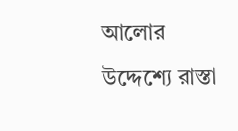আলোর উদ্দেশ্যে রাস্তা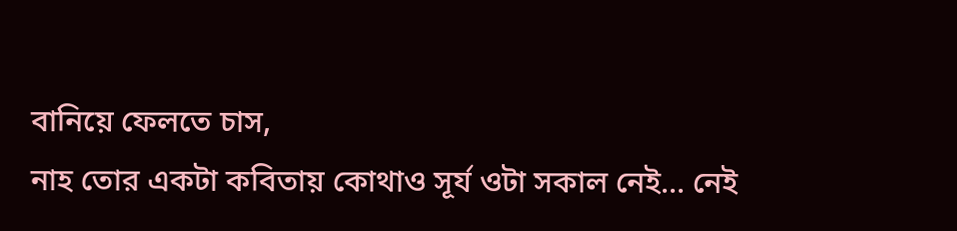বানিয়ে ফেলতে চাস,
নাহ তোর একটা কবিতায় কোথাও সূর্য ওটা সকাল নেই... নেই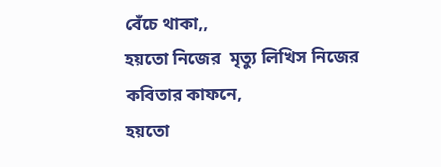বেঁচে থাকা,,
হয়তো নিজের  মৃত্যু লিখিস নিজের কবিতার কাফনে,
হয়তো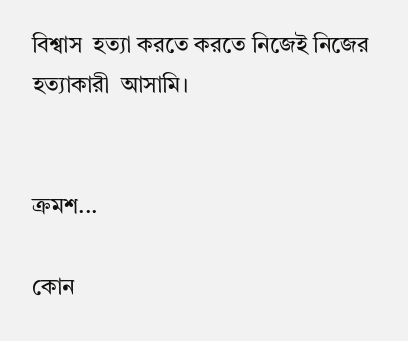বিশ্বাস  হত্যা করতে করতে নিজেই নিজের  হত্যাকারী  আসামি।


ক্রমশ...

কোন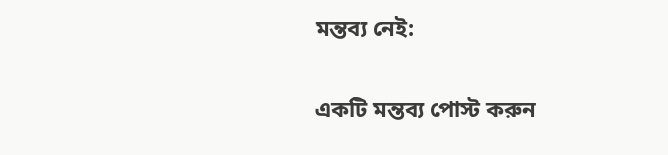মন্তব্য নেই:

একটি মন্তব্য পোস্ট করুন